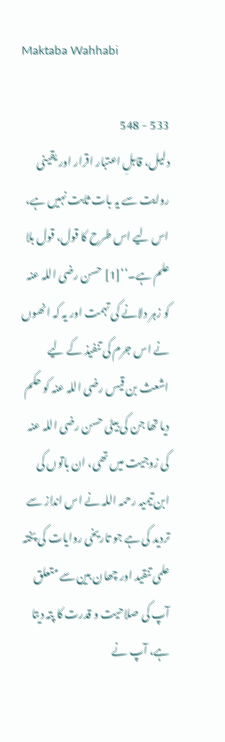Maktaba Wahhabi

533 - 548
دلیل، قابلِ اعتبار اقرار اور یقینی روایت سے یہ بات ثابت نہیں ہے، اس لیے اس طرح کا قول، قول بلا علم ہے۔‘‘[1] حسن رضی اللہ عنہ کو زہر دلانے کی تہمت اور یہ کہ انھوں نے اس جرم کی تنفیذ کے لیے اشعث بن قیس رضی اللہ عنہ کو حکم دیا تھا جن کی بیٹی حسن رضی اللہ عنہ کی زوجیت میں تھی، ان باتوں کی ابن تیمیہ رحمہ اللہ نے اس انداز سے تردید کی ہے جو تاریخی روایات کی پختہ علمی تنقید اور چھان بین سے متعلق آپ کی صلاحیت و قدرت کا پتہ دیتا ہے، آپ نے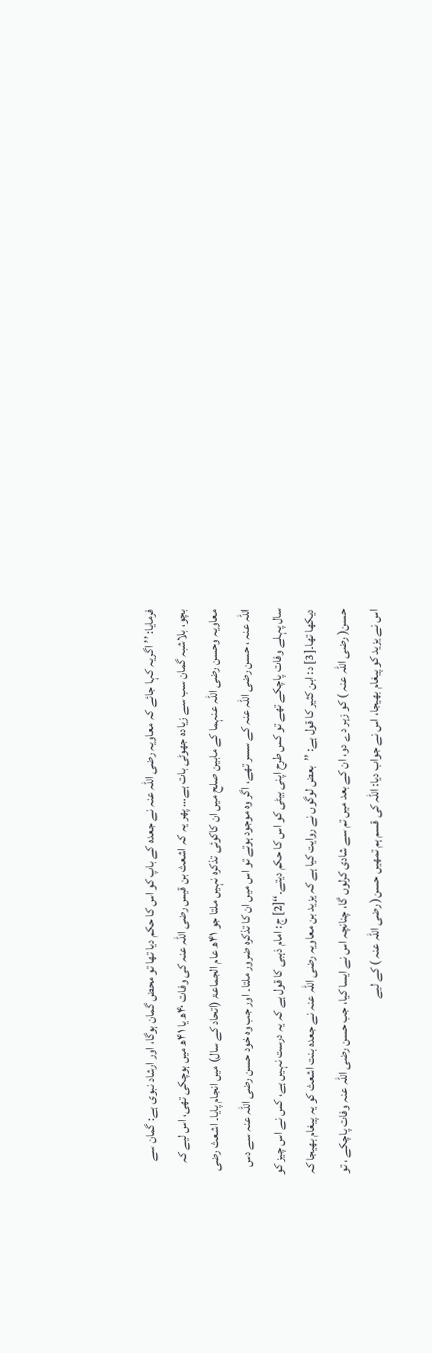فرمایا: ’’اگریہ کہا جائے کہ معاویہ رضی اللہ عنہ نے جعدہ کے باپ کو اس کا حکم دیا تھا تو محض گمان ہوگا، اور ارشاد نبوی ہے: گمان سے بچو، بلاشبہ گمان سب سے زیادہ جھوٹی بات ہے… پھر یہ کہ اشعث بن قیس رضی اللہ عنہ کی وفات ۴۰ھ یا ۴۱ھ میں ہوچکی تھی، اس لیے کہ معاویہ وحسن رضی اللہ عنہما کے مابین صلح میں ان کاکوئی تذکرہ نہیں ملتا جو ۴۱ھ عام الجماعۃ (اتحاد کے سال) میں انجام پایا۔ اشعث رضی اللہ عنہ ، حسن رضی اللہ عنہ کے سسر تھے، اگر وہ موجود ہوتے تو اس میں ان کا تذکرہ ضرور ملتا۔ اور جب وہ خود حسن رضی اللہ عنہ سے دس سال پہلے وفات پاچکے تھے تو کس طرح اپنی بیٹی کو اس کا حکم دیتے۔‘‘[2] ج: امام ذہبی کا قول ہے کہ یہ درست نہیں ہے، کس نے اس چیز کو دیکھا تھا۔[3] د: ابن کثیر کا قول ہے: ’’بعض لوگوں نے روایت کیا ہے کہ یزید بن معاویہ رضی اللہ عنہ نے جعدہ بنت اشعث کو یہ پیغام بھیجا کہ حسن( رضی اللہ عنہ ) کو زہر دے دو، ان کے بعد میں تم سے شادی کرلوں گا، چنانچہ اس نے ایسا کیا، جب حسن رضی اللہ عنہ وفات پاچکے ، تو اس نے یزید کو پیغام بھیجا، اس نے جواب دیا: اللہ کی قسم ہم تمھیں حسن( رضی اللہ عنہ ) کے لیے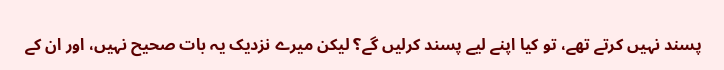پسند نہیں کرتے تھے، تو کیا اپنے لیے پسند کرلیں گے؟ لیکن میرے نزدیک یہ بات صحیح نہیں، اور ان کے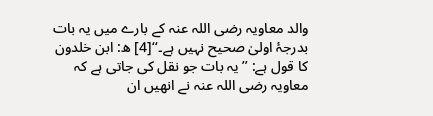والد معاویہ رضی اللہ عنہ کے بارے میں یہ بات بدرجۂ اولیٰ صحیح نہیں ہے۔‘‘[4] ھ: ابن خلدون کا قول ہے: ’’یہ بات جو نقل کی جاتی ہے کہ معاویہ رضی اللہ عنہ نے انھیں ان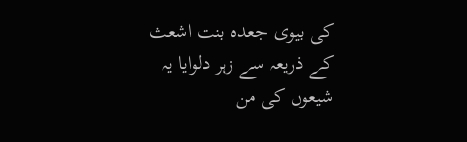کی بیوی جعدہ بنت اشعث کے ذریعہ سے زہر دلوایا یہ شیعوں کی من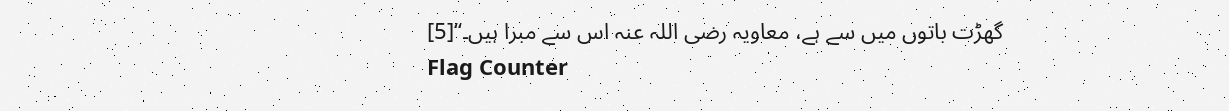گھڑت باتوں میں سے ہے، معاویہ رضی اللہ عنہ اس سے مبرا ہیں۔‘‘[5]
Flag Counter